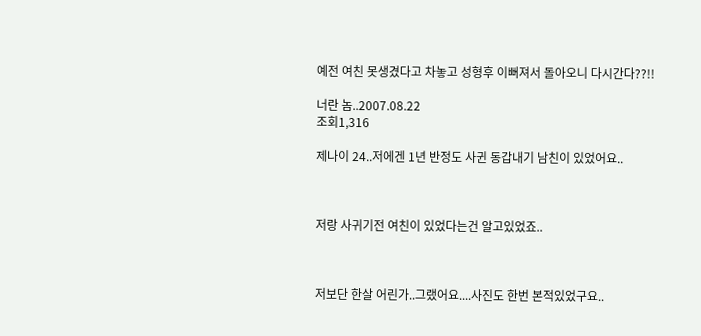예전 여친 못생겼다고 차놓고 성형후 이뻐져서 돌아오니 다시간다??!!

너란 놈..2007.08.22
조회1,316

제나이 24..저에겐 1년 반정도 사귄 동갑내기 남친이 있었어요..



저랑 사귀기전 여친이 있었다는건 알고있었죠..



저보단 한살 어린가..그랬어요....사진도 한번 본적있었구요..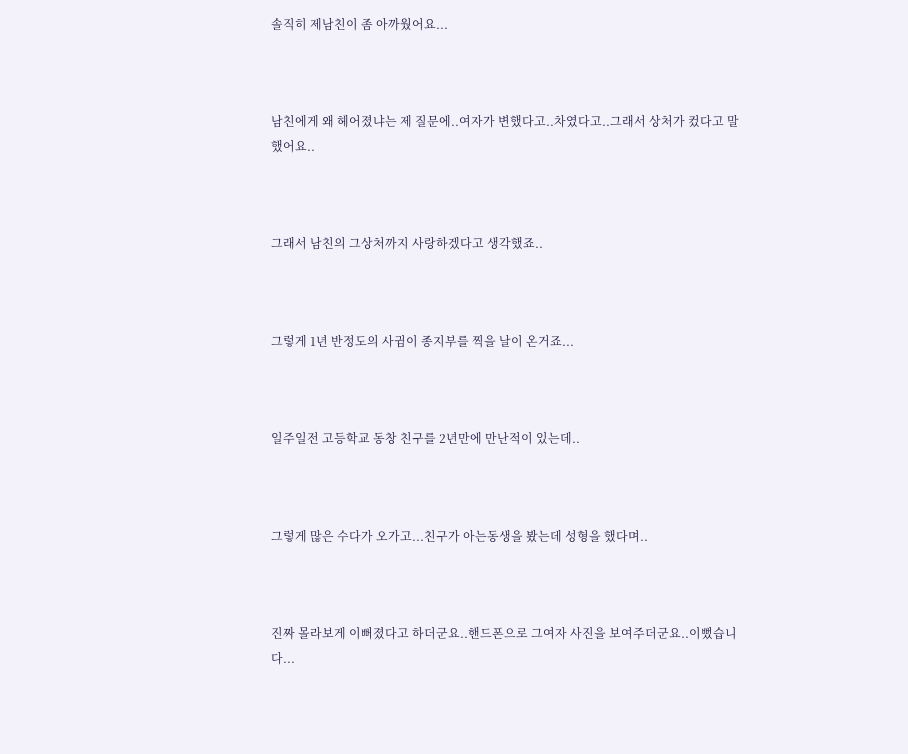솔직히 제남친이 좀 아까웠어요...



남친에게 왜 헤어졌냐는 제 질문에..여자가 변했다고..차였다고..그래서 상처가 컸다고 말했어요..



그래서 남친의 그상처까지 사랑하겠다고 생각했죠..



그렇게 1년 반정도의 사귐이 종지부를 찍을 날이 온거죠...



일주일전 고등학교 동창 친구를 2년만에 만난적이 있는데..



그렇게 많은 수다가 오가고...친구가 아는동생을 봤는데 성형을 했다며..



진짜 몰라보게 이뻐졌다고 하더군요..핸드폰으로 그여자 사진을 보여주더군요..이뻤습니다...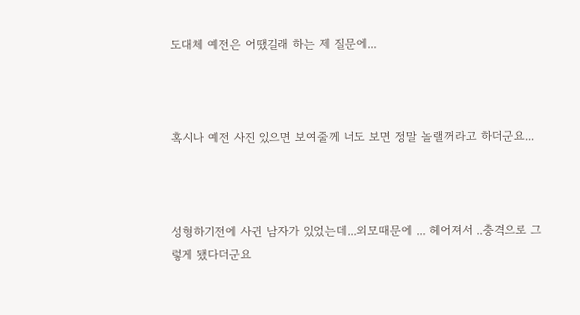도대체 예전은 어땠길래 하는 제 질문에...



혹시나 예전 사진 있으면 보여줄께 너도 보면 정말 놀랠꺼라고 하더군요...



성형하기전에 사귄 남자가 있었는데...외모때문에 ... 헤어져서 ..충격으로 그렇게 됐다더군요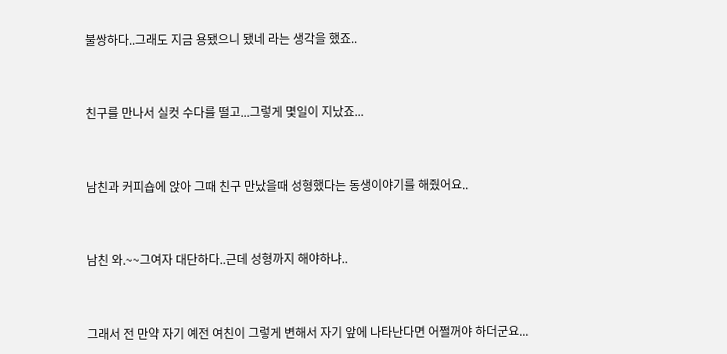불쌍하다..그래도 지금 용됐으니 됐네 라는 생각을 했죠..



친구를 만나서 실컷 수다를 떨고...그렇게 몇일이 지났죠...



남친과 커피숍에 앉아 그때 친구 만났을때 성형했다는 동생이야기를 해줬어요..



남친 와.~~그여자 대단하다..근데 성형까지 해야하냐..



그래서 전 만약 자기 예전 여친이 그렇게 변해서 자기 앞에 나타난다면 어쩔꺼야 하더군요...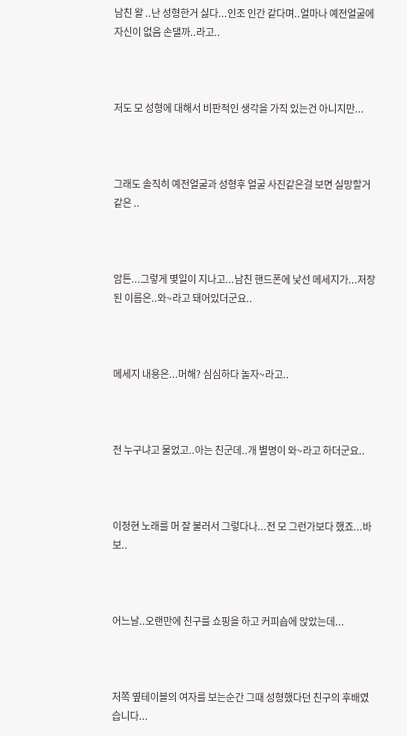남친 왈 ..난 성형한거 싫다...인조 인간 같다며..얼마나 예전얼굴에 자신이 없음 손댈까..라고..



저도 모 성형에 대해서 비판적인 생각을 가직 있는건 아니지만...



그래도 솔직히 예전얼굴과 성형후 얼굴 사진같은걸 보면 실망할거 같은 ..



암튼...그렇게 몇일이 지나고...남친 핸드폰에 낯선 메세지가...저장된 이름은..와~라고 돼어있더군요..



메세지 내용은...머해? 심심하다 놀자~라고..



전 누구냐고 물었고..아는 친군데..개 별명이 와~라고 하더군요..



이정현 노래를 머 잘 불러서 그렇다나...전 모 그런가보다 했죠...바보..



어느날..오랜만에 친구를 쇼핑을 하고 커피숍에 앉았는데...



저쪽 옆테이블의 여자를 보는순간 그때 성형했다던 친구의 후배였습니다...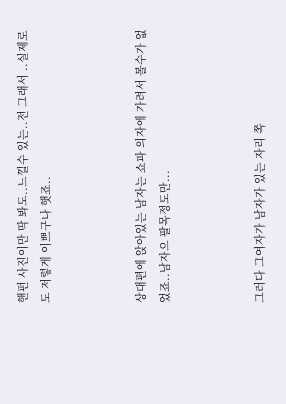핸펀 사진이만 딱 봐도..느낄수 있는..전 그래서 ..실제로도 저렇게 이쁘구나 햇죠..



상대편에 앉아있는 남자는 쇼파 의자에 가려서 볼수가 없었죠..남자으 팔목정도만...



그러다 그여자가 남자가 있는 자리 쪽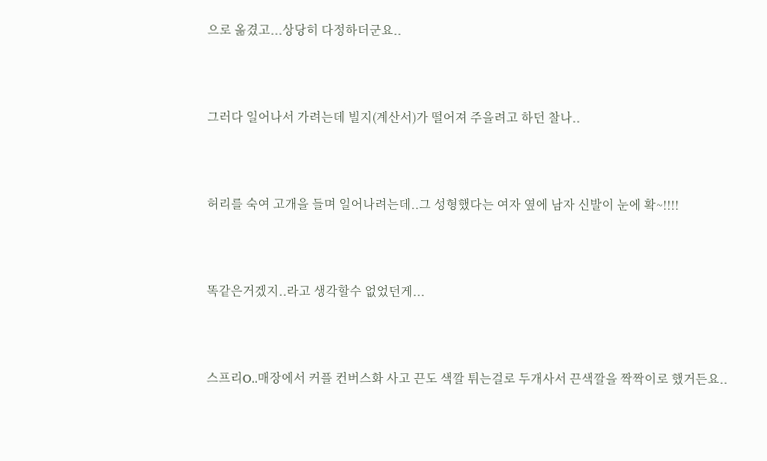으로 옮겼고...상당히 다정하더군요..



그러다 일어나서 가려는데 빌지(계산서)가 떨어져 주을려고 하던 찰나..



허리를 숙여 고개을 들며 일어나려는데..그 성형했다는 여자 옆에 남자 신발이 눈에 확~!!!!



똑같은거겠지..라고 생각할수 없었던게...



스프리O..매장에서 커플 컨버스화 사고 끈도 색깔 튀는걸로 두개사서 끈색깔을 짝짝이로 했거든요..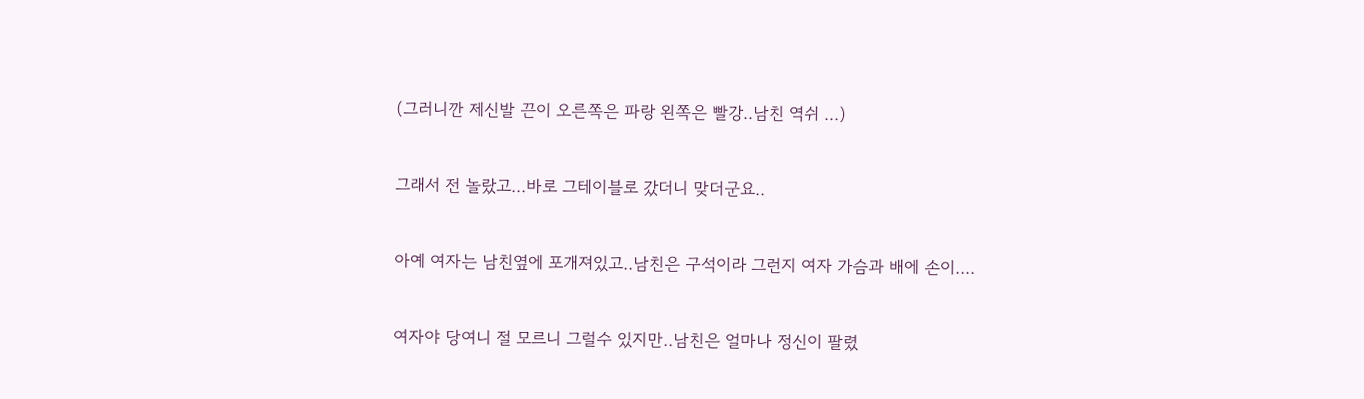(그러니깐 제신발 끈이 오른쪽은 파랑 왼쪽은 빨강..남친 역쉬 ...)



그래서 전 놀랐고...바로 그테이블로 갔더니 맞더군요..



아예 여자는 남친옆에 포개져있고..남친은 구석이라 그런지 여자 가슴과 배에 손이....



여자야 당여니 절 모르니 그럴수 있지만..남친은 얼마나 정신이 팔렸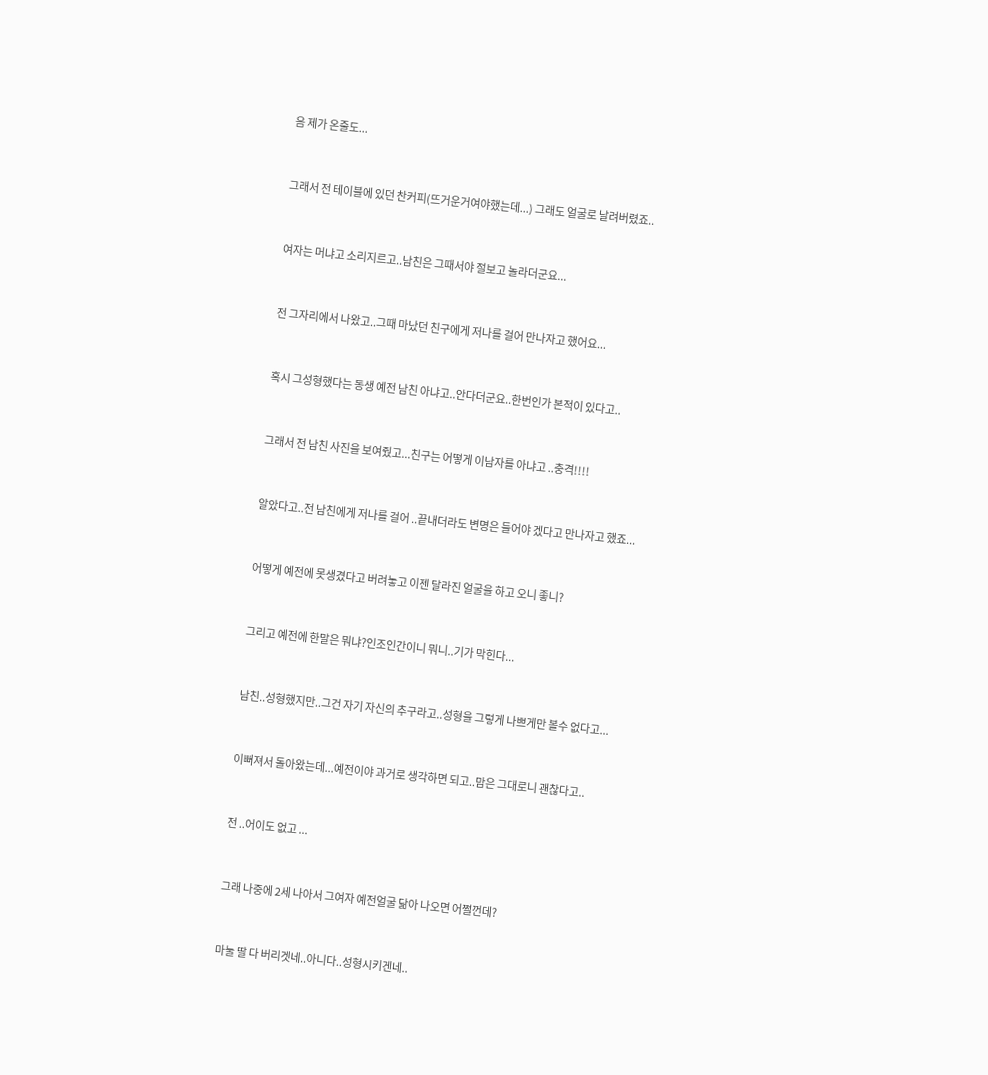음 제가 온줄도...



그래서 전 테이블에 있던 찬커피(뜨거운거여야했는데...) 그래도 얼굴로 날려버렸죠..



여자는 머냐고 소리지르고..남친은 그때서야 절보고 놀라더군요...



전 그자리에서 나왔고..그때 마났던 친구에게 저나를 걸어 만나자고 했어요...



혹시 그성형했다는 동생 예전 남친 아냐고..안다더군요..한번인가 본적이 있다고..



그래서 전 남친 사진을 보여줬고...친구는 어떻게 이남자를 아냐고 ..충격!!!!



알았다고..전 남친에게 저나를 걸어 ..끝내더라도 변명은 들어야 겠다고 만나자고 했죠...



어떻게 예전에 못생겼다고 버려놓고 이젠 달라진 얼굴을 하고 오니 좋니?



그리고 예전에 한말은 뭐냐?인조인간이니 뭐니..기가 막힌다...



남친..성형했지만..그건 자기 자신의 추구라고..성형을 그렇게 나쁘게만 볼수 없다고...



이뻐져서 돌아왔는데...예전이야 과거로 생각하면 되고..맘은 그대로니 괜찮다고..



전 ..어이도 없고 ...



그래 나중에 2세 나아서 그여자 예전얼굴 닮아 나오면 어쩔껀데?



마눌 딸 다 버리겟네..아니다..성형시키겐네..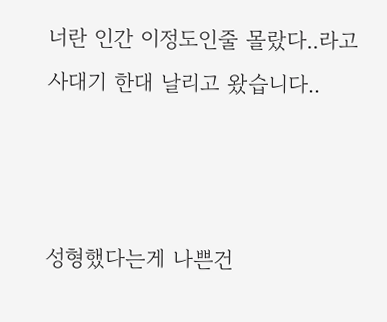너란 인간 이정도인줄 몰랐다..라고 사대기 한대 날리고 왔습니다..



성형했다는게 나쁜건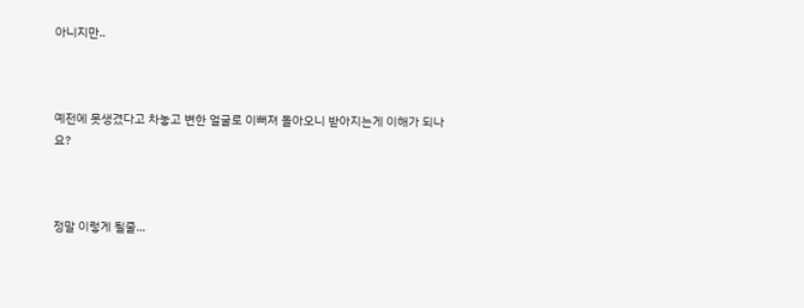아니지만..



예전에 못생겼다고 차놓고 변한 얼굴로 이뻐져 돌아오니 받아지는게 이해가 되나요?



정말 이렇게 될줄...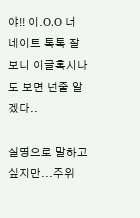야!! 이.O.O 너 네이트 톡톡 잘보니 이글혹시나도 보면 넌줄 알겠다..

실명으로 말하고 싶지만...주위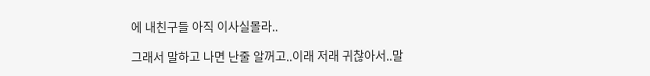에 내친구들 아직 이사실몰라..

그래서 말하고 나면 난줄 알꺼고..이래 저래 귀찮아서..말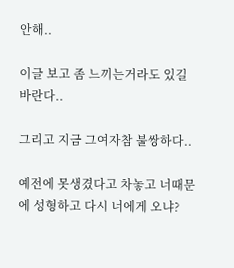안해..

이글 보고 좀 느끼는거라도 있길 바란다..

그리고 지금 그여자참 불쌍하다..

예전에 못생겼다고 차놓고 너때문에 성형하고 다시 너에게 오냐?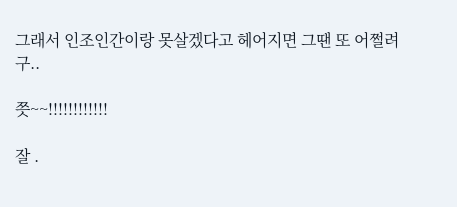그래서 인조인간이랑 못살겠다고 헤어지면 그땐 또 어쩔려구..

쯧~~!!!!!!!!!!!!

잘 .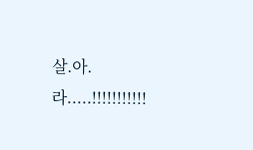살.아.라.....!!!!!!!!!!!